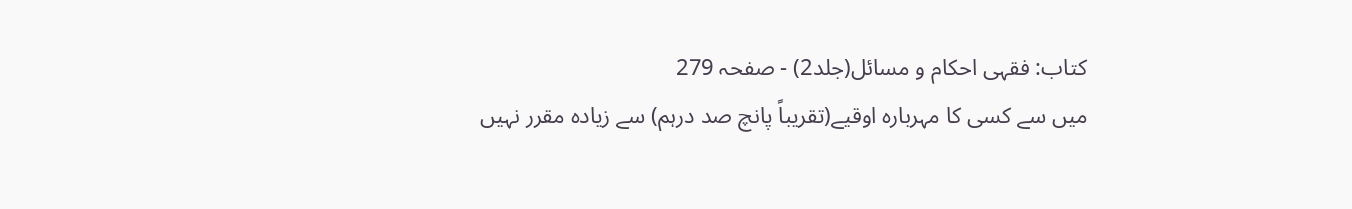کتاب: فقہی احکام و مسائل(جلد2) - صفحہ 279
میں سے کسی کا مہربارہ اوقیے(تقریباً پانچ صد درہم) سے زیادہ مقرر نہیں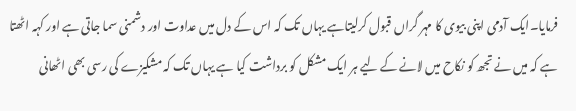فرمایا۔ایک آدمی اپنی بیوی کا مہر گراں قبول کرلیتاہے یہاں تک کہ اس کے دل میں عداوت اور دشمنی سما جاتی ہے اور کہہ اٹھتا ہے کہ میں نے تجھ کو نکاح میں لانے کے لیے ہر ایک مشکل کو برداشت کیا ہے یہاں تک کہ مشکیزے کی رسی بھی اٹھانی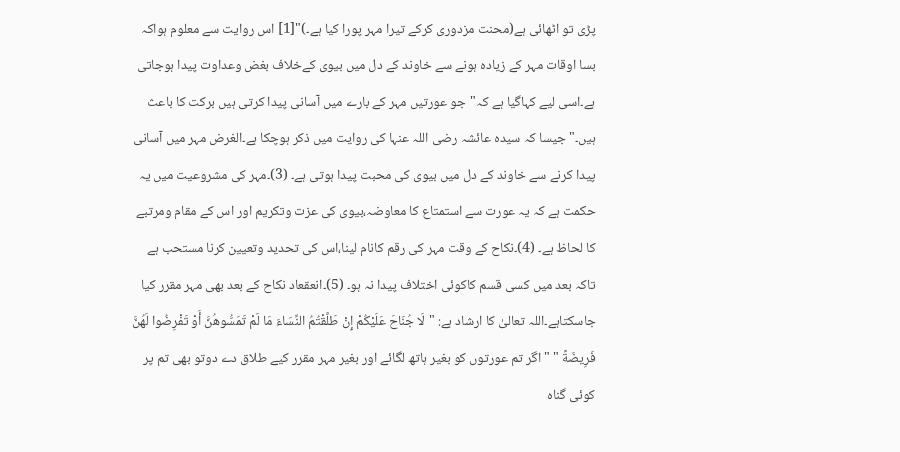پڑی تو اٹھائی ہے(محنت مزدوری کرکے تیرا مہر پورا کیا ہے۔)"[1] اس روایت سے معلوم ہواکہ بسا اوقات مہر کے زیادہ ہونے سے خاوند کے دل میں بیوی کےخلاف بغض وعداوت پیدا ہوجاتی ہے۔اسی لیے کہاگیا ہے کہ"جو عورتیں مہر کے بارے میں آسانی پیدا کرتی ہیں برکت کا باعث ہیں۔" جیسا کہ سیدہ عائشہ رضی اللہ عنہا کی روایت میں ذکر ہوچکا ہے۔الغرض مہر میں آسانی پیدا کرنے سے خاوند کے دل میں بیوی کی محبت پیدا ہوتی ہے۔ (3)۔مہر کی مشروعیت میں یہ حکمت ہے کہ یہ عورت سے استمتاع کا معاوضہ،بیوی کی عزت وتکریم اور اس کے مقام ومرتبے کا لحاظ ہے۔ (4)۔نکاح کے وقت مہر کی رقم کانام لینا،اس کی تحدید وتعیین کرنا مستحب ہے تاکہ بعد میں کسی قسم کاکوئی اختلاف پیدا نہ ہو۔ (5)۔انعقعاد نکاح کے بعد بھی مہر مقرر کیا جاسکتاہے۔اللہ تعالیٰ کا ارشاد ہے: "لَا جُنَاحَ عَلَيْكُمْ إِنْ طَلَّقْتُمُ النِّسَاءَ مَا لَمْ تَمَسُّوهُنَّ أَوْ تَفْرِضُوا لَهُنَّ فَرِيضَةً " "اگر تم عورتوں کو بغیر ہاتھ لگائے اور بغیر مہر مقرر کیے طلاق دے دوتو بھی تم پر کوئی گناہ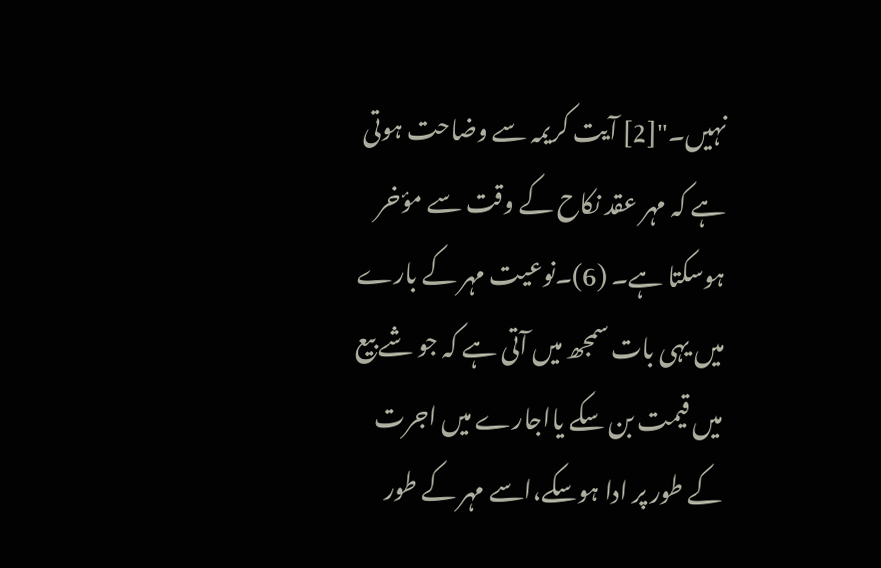نہیں۔"[2] آیت کریمہ سے وضاحت ہوتی ہے کہ مہر عقد نکاح کے وقت سے مؤخر ہوسکتا ہے۔ (6)۔نوعیت مہر کے بارے میں یہی بات سمجھ میں آتی ہے کہ جو شے بیع میں قیمت بن سکے یااجارے میں اجرت کے طور پر ادا ہوسکے،اسے مہر کے طور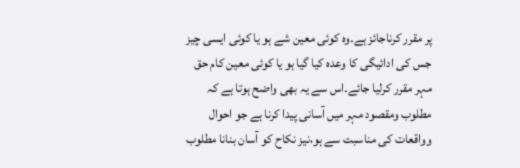پر مقرر کرناجائز ہے۔وہ کوئی معین شے ہو یا کوئی ایسی چیز جس کی ادائیگی کا وعدہ کیا گیا ہو یا کوئی معین کام حق مہر مقرر کرلیا جائے۔اس سے یہ بھی واضح ہوتا ہے کہ مطلوب ومقصود مہر میں آسانی پیدا کرنا ہے جو احوال وواقعات کی مناسبت سے ہو،نیز نکاح کو آسان بنانا مطلوب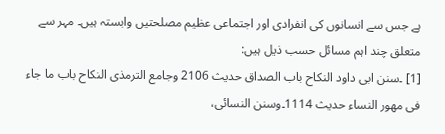ہے جس سے انسانوں کی انفرادی اور اجتماعی عظیم مصلحتیں وابستہ ہیں۔ مہر سے متعلق چند اہم مسائل حسب ذیل ہیں:
[1] ۔سنن ابی داود النکاح باب الصداق حدیث 2106 وجامع الترمذی النکاح باب ما جاء فی مھور النساء حدیث 1114۔وسنن النسائی،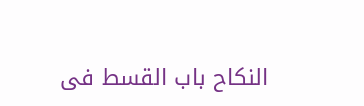النکاح باب القسط فی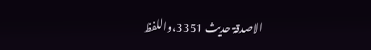الاصدقۃ حدیث 3351،واللفظ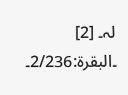لہ۔ [2] ۔البقرۃ:2/236۔